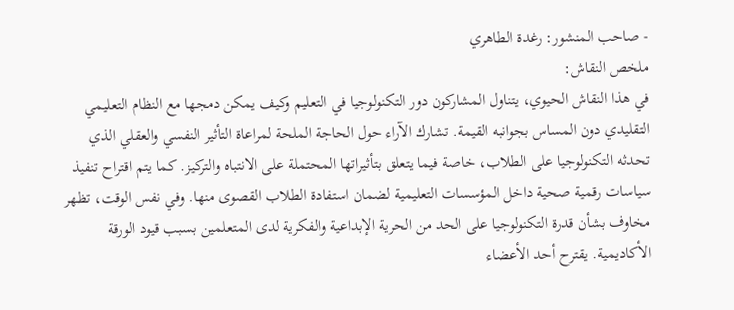- صاحب المنشور: رغدة الطاهري
ملخص النقاش:
في هذا النقاش الحيوي، يتناول المشاركون دور التكنولوجيا في التعليم وكيف يمكن دمجها مع النظام التعليمي التقليدي دون المساس بجوانبه القيمة. تشارك الآراء حول الحاجة الملحة لمراعاة التأثير النفسي والعقلي الذي تحدثه التكنولوجيا على الطلاب، خاصة فيما يتعلق بتأثيراتها المحتملة على الانتباه والتركيز. كما يتم اقتراح تنفيذ سياسات رقمية صحية داخل المؤسسات التعليمية لضمان استفادة الطلاب القصوى منها. وفي نفس الوقت، تظهر مخاوف بشأن قدرة التكنولوجيا على الحد من الحرية الإبداعية والفكرية لدى المتعلمين بسبب قيود الورقة الأكاديمية. يقترح أحد الأعضاء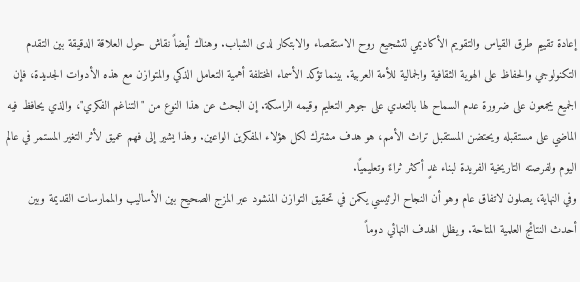إعادة تقييم طرق القياس والتقويم الأكاديمي لتشجيع روح الاستقصاء والابتكار لدى الشباب. وهناك أيضاً نقاش حول العلاقة الدقيقة بين التقدم التكنولوجي والحفاظ على الهوية الثقافية والجمالية للأمة العربية. بينما تؤكد الأسماء المختلفة أهمية التعامل الذكي والمتوازن مع هذه الأدوات الجديدة، فإن الجميع يجمعون على ضرورة عدم السماح لها بالتعدي على جوهر التعليم وقيمه الراسكة. إن البحث عن هذا النوع من "التناغم الفكري"، والذي يحافظ فيه الماضي على مستقبله ويحتضن المستقبل تراث الأمم، هو هدف مشترك لكل هؤلاء المفكرين الواعين. وهذا يشير إلى فهم عميق لأثر التغير المستمر في عالم اليوم ولفرصته التاريخية الفريدة لبناء غدٍ أكثر ثراءً وتعليميًا.
وفي النهاية، يصلون لاتفاق عام وهو أن النجاح الرئيسي يكمن في تحقيق التوازن المنشود عبر المزج الصحيح بين الأساليب والممارسات القديمة وبين أحدث النتائج العلمية المتاحة. ويظل الهدف النهائي دوماً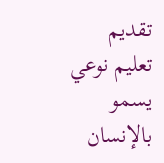تقديم تعليم نوعي يسمو بالإنسان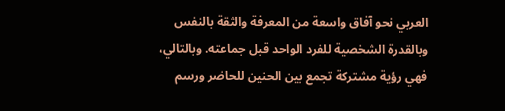العربي نحو آفاق واسعة من المعرفة والثقة بالنفس وبالقدرة الشخصية للفرد الواحد قبل جماعته. وبالتالي، فهي رؤية مشتركة تجمع بين الحنين للحاضر ورسم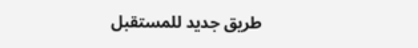طريق جديد للمستقبل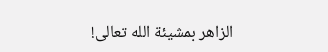الزاهر بمشيئة الله تعالى!